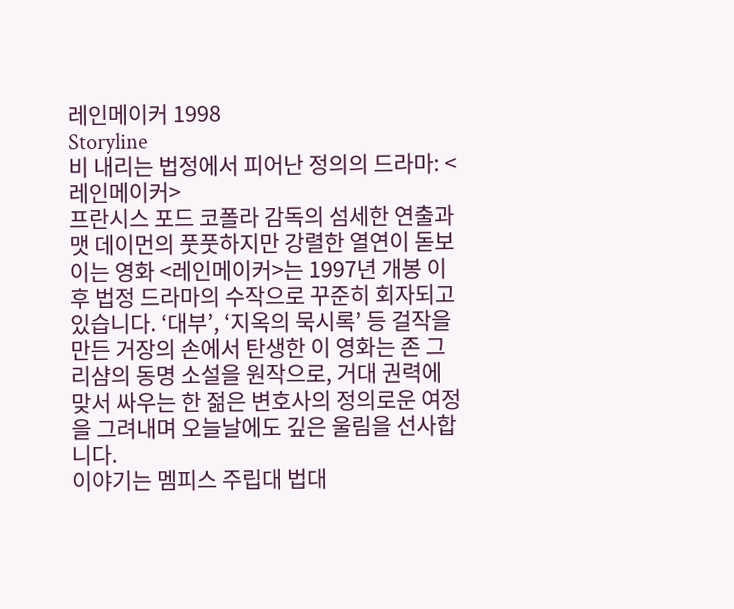레인메이커 1998
Storyline
비 내리는 법정에서 피어난 정의의 드라마: <레인메이커>
프란시스 포드 코폴라 감독의 섬세한 연출과 맷 데이먼의 풋풋하지만 강렬한 열연이 돋보이는 영화 <레인메이커>는 1997년 개봉 이후 법정 드라마의 수작으로 꾸준히 회자되고 있습니다. ‘대부’, ‘지옥의 묵시록’ 등 걸작을 만든 거장의 손에서 탄생한 이 영화는 존 그리샴의 동명 소설을 원작으로, 거대 권력에 맞서 싸우는 한 젊은 변호사의 정의로운 여정을 그려내며 오늘날에도 깊은 울림을 선사합니다.
이야기는 멤피스 주립대 법대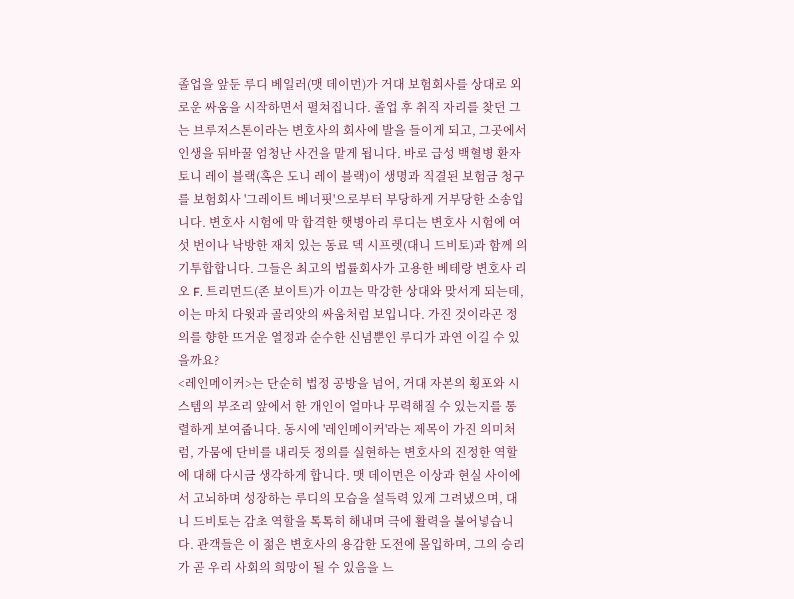졸업을 앞둔 루디 베일러(맷 데이먼)가 거대 보험회사를 상대로 외로운 싸움을 시작하면서 펼쳐집니다. 졸업 후 취직 자리를 찾던 그는 브루저스톤이라는 변호사의 회사에 발을 들이게 되고, 그곳에서 인생을 뒤바꿀 엄청난 사건을 맡게 됩니다. 바로 급성 백혈병 환자 토니 레이 블랙(혹은 도니 레이 블랙)이 생명과 직결된 보험금 청구를 보험회사 '그레이트 베너핏'으로부터 부당하게 거부당한 소송입니다. 변호사 시험에 막 합격한 햇병아리 루디는 변호사 시험에 여섯 번이나 낙방한 재치 있는 동료 덱 시프렛(대니 드비토)과 함께 의기투합합니다. 그들은 최고의 법률회사가 고용한 베테랑 변호사 리오 F. 트리먼드(존 보이트)가 이끄는 막강한 상대와 맞서게 되는데, 이는 마치 다윗과 골리앗의 싸움처럼 보입니다. 가진 것이라곤 정의를 향한 뜨거운 열정과 순수한 신념뿐인 루디가 과연 이길 수 있을까요?
<레인메이커>는 단순히 법정 공방을 넘어, 거대 자본의 횡포와 시스템의 부조리 앞에서 한 개인이 얼마나 무력해질 수 있는지를 통렬하게 보여줍니다. 동시에 '레인메이커'라는 제목이 가진 의미처럼, 가뭄에 단비를 내리듯 정의를 실현하는 변호사의 진정한 역할에 대해 다시금 생각하게 합니다. 맷 데이먼은 이상과 현실 사이에서 고뇌하며 성장하는 루디의 모습을 설득력 있게 그려냈으며, 대니 드비토는 감초 역할을 톡톡히 해내며 극에 활력을 불어넣습니다. 관객들은 이 젊은 변호사의 용감한 도전에 몰입하며, 그의 승리가 곧 우리 사회의 희망이 될 수 있음을 느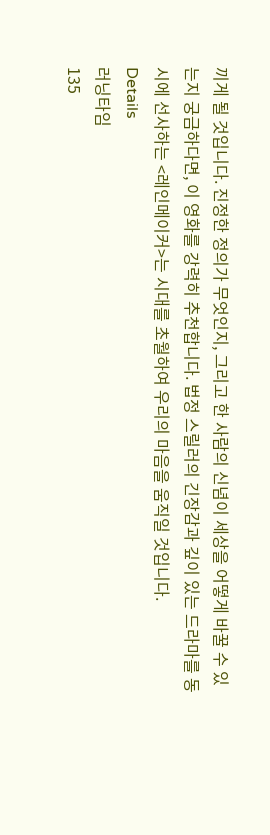끼게 될 것입니다. 진정한 정의가 무엇인지, 그리고 한 사람의 신념이 세상을 어떻게 바꿀 수 있는지 궁금하다면, 이 영화를 강력히 추천합니다. 법정 스릴러의 긴장감과 깊이 있는 드라마를 동시에 선사하는 <레인메이커>는 시대를 초월하여 우리의 마음을 움직일 것입니다.
Details
러닝타임
135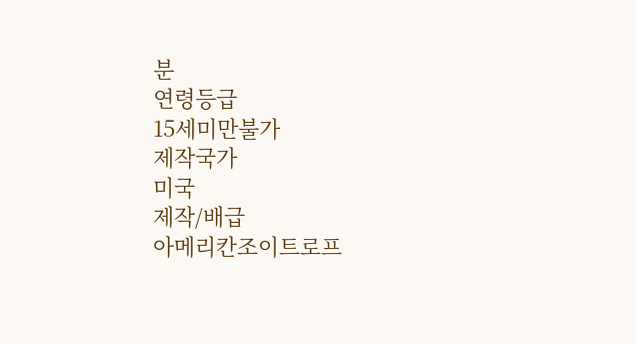분
연령등급
15세미만불가
제작국가
미국
제작/배급
아메리칸조이트로프